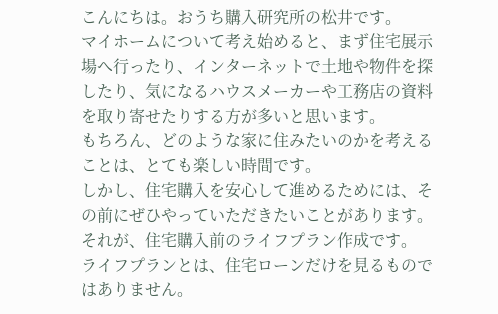こんにちは。おうち購入研究所の松井です。
マイホームについて考え始めると、まず住宅展示場へ行ったり、インターネットで土地や物件を探したり、気になるハウスメーカーや工務店の資料を取り寄せたりする方が多いと思います。
もちろん、どのような家に住みたいのかを考えることは、とても楽しい時間です。
しかし、住宅購入を安心して進めるためには、その前にぜひやっていただきたいことがあります。
それが、住宅購入前のライフプラン作成です。
ライフプランとは、住宅ローンだけを見るものではありません。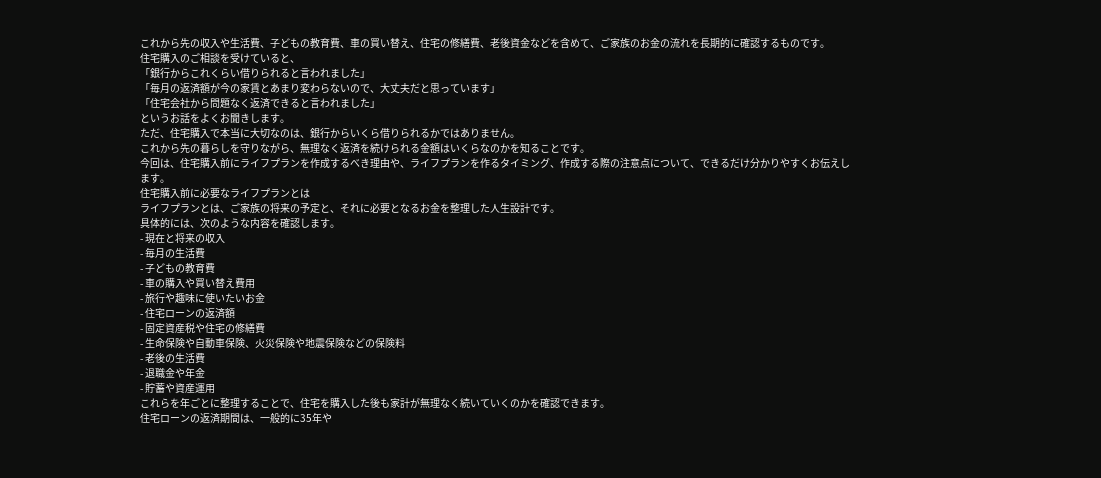これから先の収入や生活費、子どもの教育費、車の買い替え、住宅の修繕費、老後資金などを含めて、ご家族のお金の流れを長期的に確認するものです。
住宅購入のご相談を受けていると、
「銀行からこれくらい借りられると言われました」
「毎月の返済額が今の家賃とあまり変わらないので、大丈夫だと思っています」
「住宅会社から問題なく返済できると言われました」
というお話をよくお聞きします。
ただ、住宅購入で本当に大切なのは、銀行からいくら借りられるかではありません。
これから先の暮らしを守りながら、無理なく返済を続けられる金額はいくらなのかを知ることです。
今回は、住宅購入前にライフプランを作成するべき理由や、ライフプランを作るタイミング、作成する際の注意点について、できるだけ分かりやすくお伝えします。
住宅購入前に必要なライフプランとは
ライフプランとは、ご家族の将来の予定と、それに必要となるお金を整理した人生設計です。
具体的には、次のような内容を確認します。
- 現在と将来の収入
- 毎月の生活費
- 子どもの教育費
- 車の購入や買い替え費用
- 旅行や趣味に使いたいお金
- 住宅ローンの返済額
- 固定資産税や住宅の修繕費
- 生命保険や自動車保険、火災保険や地震保険などの保険料
- 老後の生活費
- 退職金や年金
- 貯蓄や資産運用
これらを年ごとに整理することで、住宅を購入した後も家計が無理なく続いていくのかを確認できます。
住宅ローンの返済期間は、一般的に35年や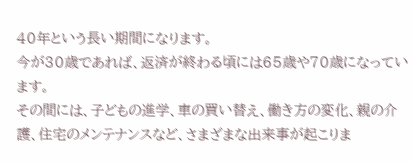40年という長い期間になります。
今が30歳であれば、返済が終わる頃には65歳や70歳になっています。
その間には、子どもの進学、車の買い替え、働き方の変化、親の介護、住宅のメンテナンスなど、さまざまな出来事が起こりま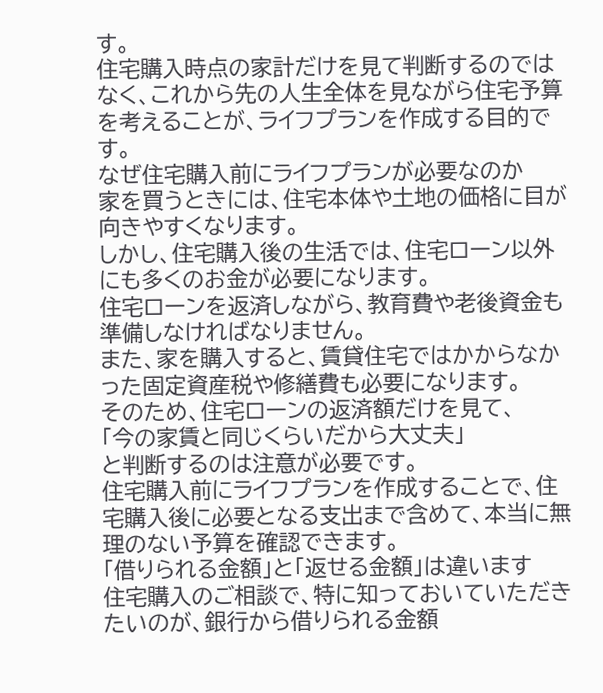す。
住宅購入時点の家計だけを見て判断するのではなく、これから先の人生全体を見ながら住宅予算を考えることが、ライフプランを作成する目的です。
なぜ住宅購入前にライフプランが必要なのか
家を買うときには、住宅本体や土地の価格に目が向きやすくなります。
しかし、住宅購入後の生活では、住宅ローン以外にも多くのお金が必要になります。
住宅ローンを返済しながら、教育費や老後資金も準備しなければなりません。
また、家を購入すると、賃貸住宅ではかからなかった固定資産税や修繕費も必要になります。
そのため、住宅ローンの返済額だけを見て、
「今の家賃と同じくらいだから大丈夫」
と判断するのは注意が必要です。
住宅購入前にライフプランを作成することで、住宅購入後に必要となる支出まで含めて、本当に無理のない予算を確認できます。
「借りられる金額」と「返せる金額」は違います
住宅購入のご相談で、特に知っておいていただきたいのが、銀行から借りられる金額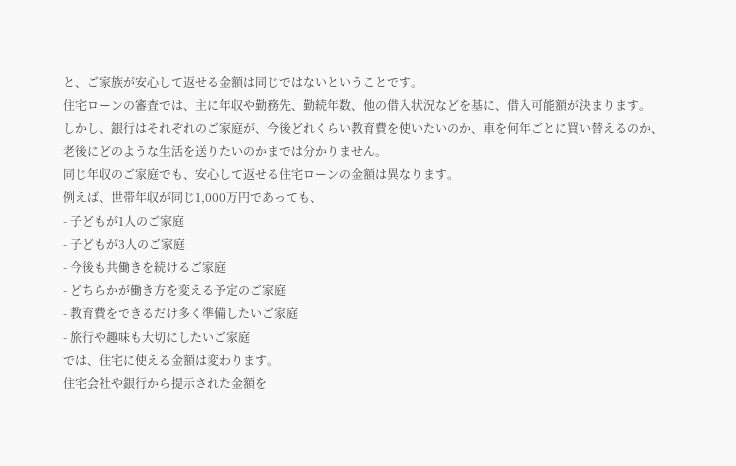と、ご家族が安心して返せる金額は同じではないということです。
住宅ローンの審査では、主に年収や勤務先、勤続年数、他の借入状況などを基に、借入可能額が決まります。
しかし、銀行はそれぞれのご家庭が、今後どれくらい教育費を使いたいのか、車を何年ごとに買い替えるのか、老後にどのような生活を送りたいのかまでは分かりません。
同じ年収のご家庭でも、安心して返せる住宅ローンの金額は異なります。
例えば、世帯年収が同じ1,000万円であっても、
- 子どもが1人のご家庭
- 子どもが3人のご家庭
- 今後も共働きを続けるご家庭
- どちらかが働き方を変える予定のご家庭
- 教育費をできるだけ多く準備したいご家庭
- 旅行や趣味も大切にしたいご家庭
では、住宅に使える金額は変わります。
住宅会社や銀行から提示された金額を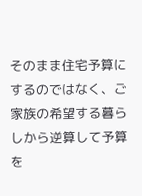そのまま住宅予算にするのではなく、ご家族の希望する暮らしから逆算して予算を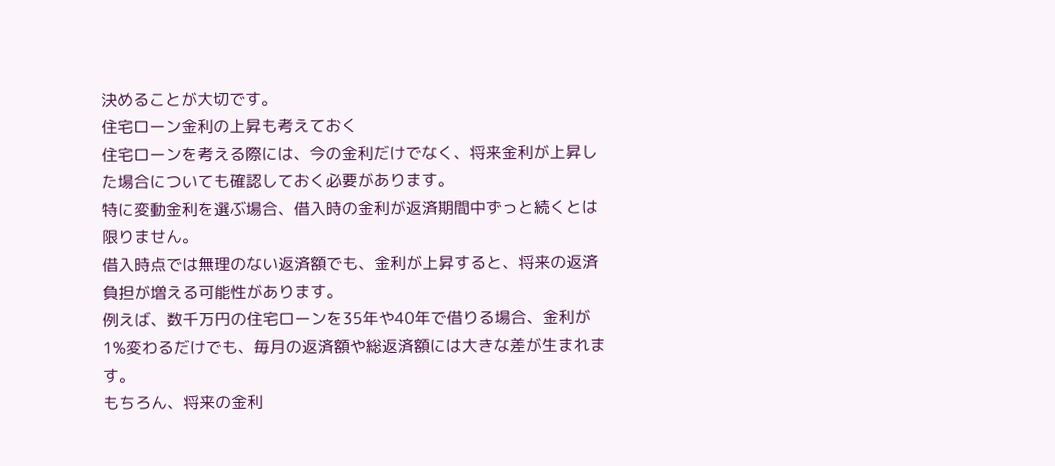決めることが大切です。
住宅ローン金利の上昇も考えておく
住宅ローンを考える際には、今の金利だけでなく、将来金利が上昇した場合についても確認しておく必要があります。
特に変動金利を選ぶ場合、借入時の金利が返済期間中ずっと続くとは限りません。
借入時点では無理のない返済額でも、金利が上昇すると、将来の返済負担が増える可能性があります。
例えば、数千万円の住宅ローンを35年や40年で借りる場合、金利が1%変わるだけでも、毎月の返済額や総返済額には大きな差が生まれます。
もちろん、将来の金利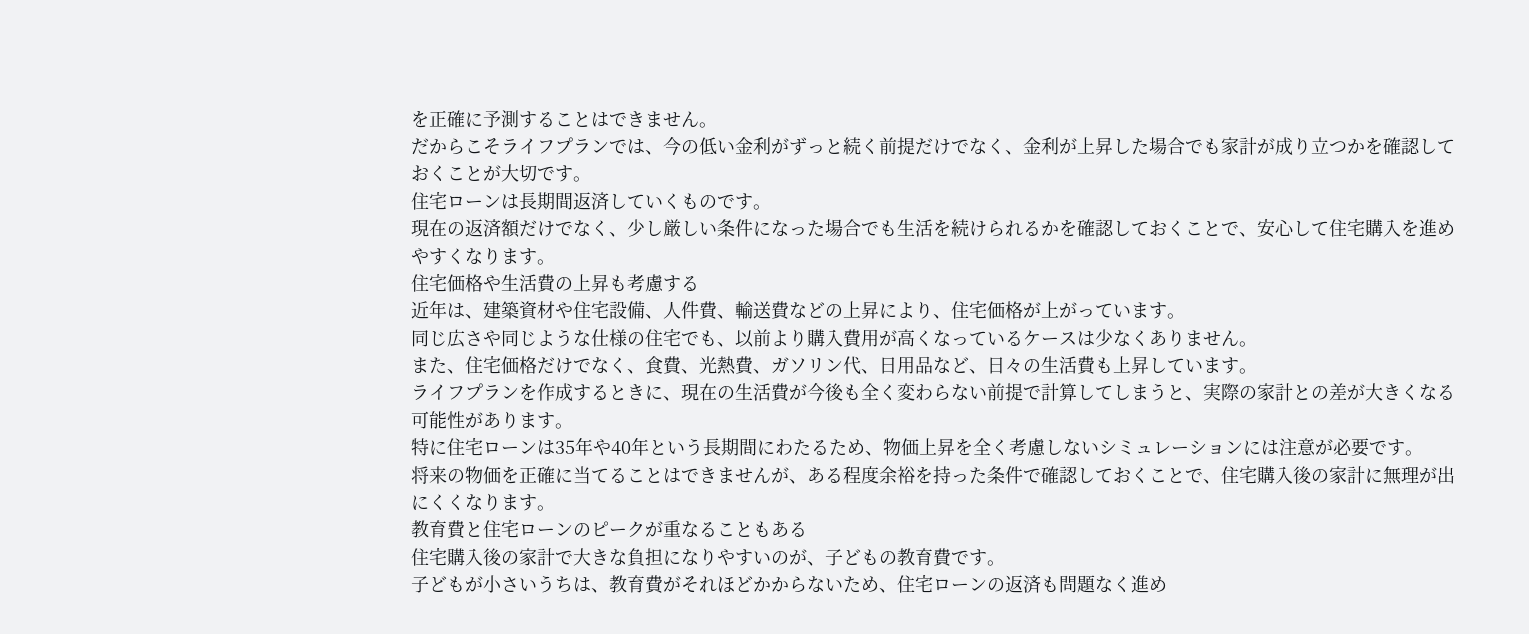を正確に予測することはできません。
だからこそライフプランでは、今の低い金利がずっと続く前提だけでなく、金利が上昇した場合でも家計が成り立つかを確認しておくことが大切です。
住宅ローンは長期間返済していくものです。
現在の返済額だけでなく、少し厳しい条件になった場合でも生活を続けられるかを確認しておくことで、安心して住宅購入を進めやすくなります。
住宅価格や生活費の上昇も考慮する
近年は、建築資材や住宅設備、人件費、輸送費などの上昇により、住宅価格が上がっています。
同じ広さや同じような仕様の住宅でも、以前より購入費用が高くなっているケースは少なくありません。
また、住宅価格だけでなく、食費、光熱費、ガソリン代、日用品など、日々の生活費も上昇しています。
ライフプランを作成するときに、現在の生活費が今後も全く変わらない前提で計算してしまうと、実際の家計との差が大きくなる可能性があります。
特に住宅ローンは35年や40年という長期間にわたるため、物価上昇を全く考慮しないシミュレーションには注意が必要です。
将来の物価を正確に当てることはできませんが、ある程度余裕を持った条件で確認しておくことで、住宅購入後の家計に無理が出にくくなります。
教育費と住宅ローンのピークが重なることもある
住宅購入後の家計で大きな負担になりやすいのが、子どもの教育費です。
子どもが小さいうちは、教育費がそれほどかからないため、住宅ローンの返済も問題なく進め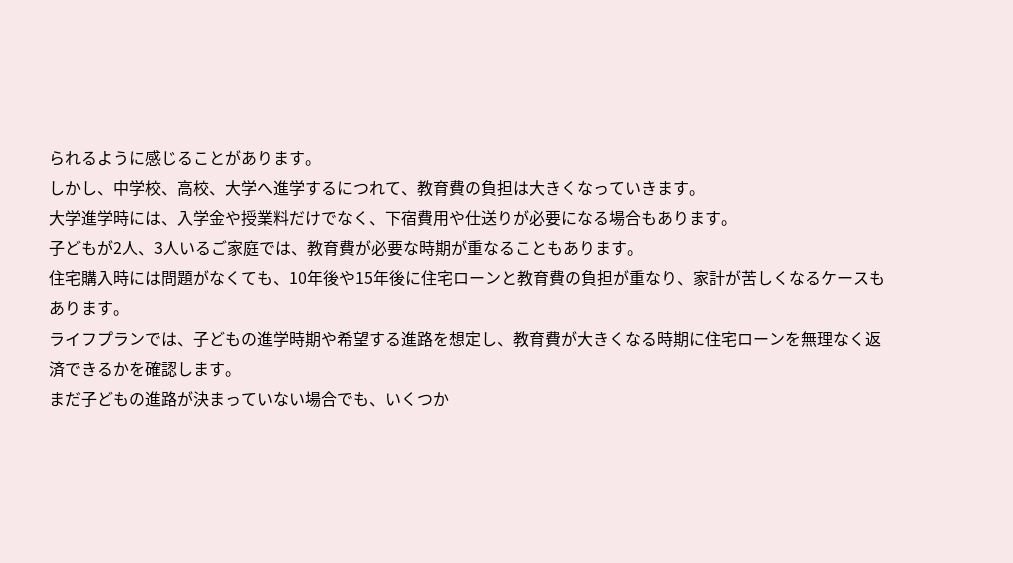られるように感じることがあります。
しかし、中学校、高校、大学へ進学するにつれて、教育費の負担は大きくなっていきます。
大学進学時には、入学金や授業料だけでなく、下宿費用や仕送りが必要になる場合もあります。
子どもが2人、3人いるご家庭では、教育費が必要な時期が重なることもあります。
住宅購入時には問題がなくても、10年後や15年後に住宅ローンと教育費の負担が重なり、家計が苦しくなるケースもあります。
ライフプランでは、子どもの進学時期や希望する進路を想定し、教育費が大きくなる時期に住宅ローンを無理なく返済できるかを確認します。
まだ子どもの進路が決まっていない場合でも、いくつか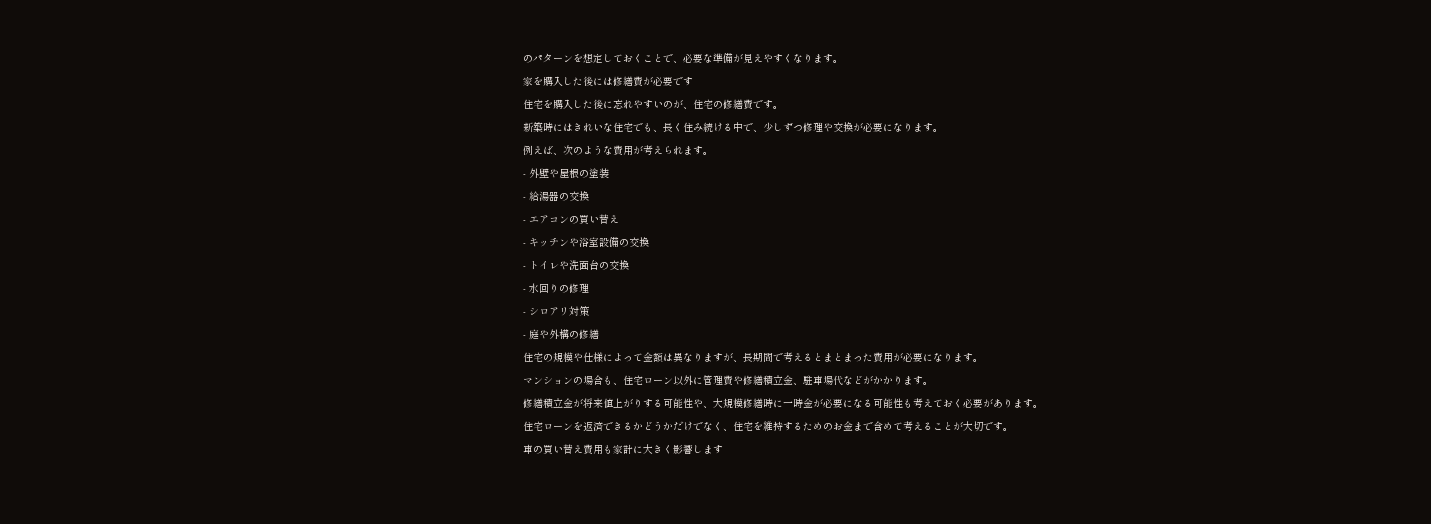のパターンを想定しておくことで、必要な準備が見えやすくなります。
家を購入した後には修繕費が必要です
住宅を購入した後に忘れやすいのが、住宅の修繕費です。
新築時にはきれいな住宅でも、長く住み続ける中で、少しずつ修理や交換が必要になります。
例えば、次のような費用が考えられます。
- 外壁や屋根の塗装
- 給湯器の交換
- エアコンの買い替え
- キッチンや浴室設備の交換
- トイレや洗面台の交換
- 水回りの修理
- シロアリ対策
- 庭や外構の修繕
住宅の規模や仕様によって金額は異なりますが、長期間で考えるとまとまった費用が必要になります。
マンションの場合も、住宅ローン以外に管理費や修繕積立金、駐車場代などがかかります。
修繕積立金が将来値上がりする可能性や、大規模修繕時に一時金が必要になる可能性も考えておく必要があります。
住宅ローンを返済できるかどうかだけでなく、住宅を維持するためのお金まで含めて考えることが大切です。
車の買い替え費用も家計に大きく影響します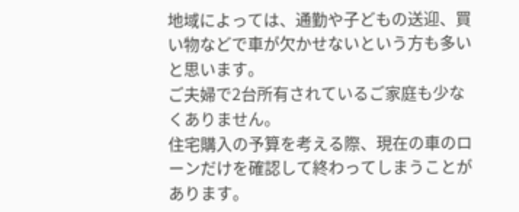地域によっては、通勤や子どもの送迎、買い物などで車が欠かせないという方も多いと思います。
ご夫婦で2台所有されているご家庭も少なくありません。
住宅購入の予算を考える際、現在の車のローンだけを確認して終わってしまうことがあります。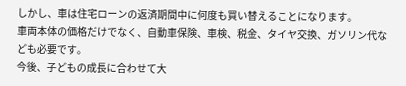しかし、車は住宅ローンの返済期間中に何度も買い替えることになります。
車両本体の価格だけでなく、自動車保険、車検、税金、タイヤ交換、ガソリン代なども必要です。
今後、子どもの成長に合わせて大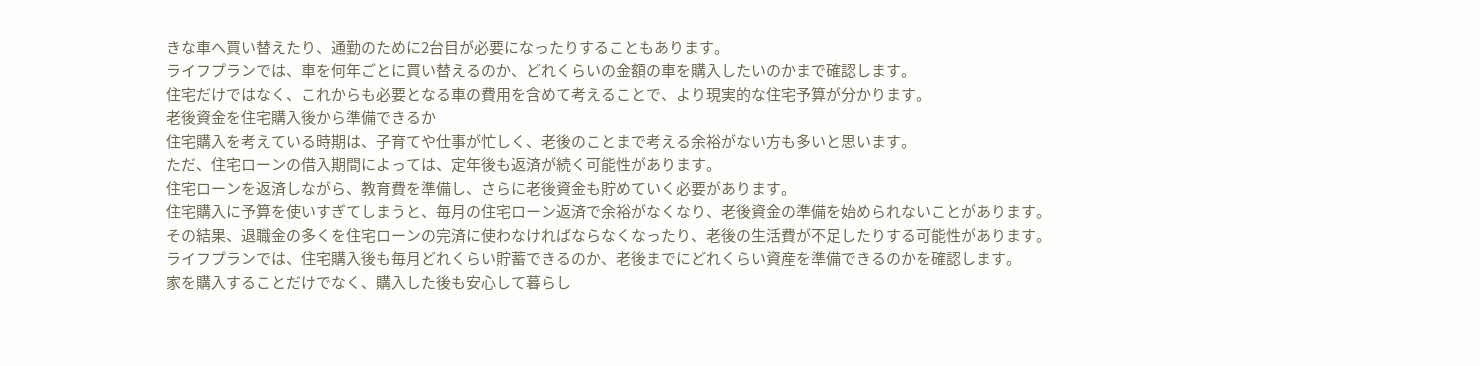きな車へ買い替えたり、通勤のために2台目が必要になったりすることもあります。
ライフプランでは、車を何年ごとに買い替えるのか、どれくらいの金額の車を購入したいのかまで確認します。
住宅だけではなく、これからも必要となる車の費用を含めて考えることで、より現実的な住宅予算が分かります。
老後資金を住宅購入後から準備できるか
住宅購入を考えている時期は、子育てや仕事が忙しく、老後のことまで考える余裕がない方も多いと思います。
ただ、住宅ローンの借入期間によっては、定年後も返済が続く可能性があります。
住宅ローンを返済しながら、教育費を準備し、さらに老後資金も貯めていく必要があります。
住宅購入に予算を使いすぎてしまうと、毎月の住宅ローン返済で余裕がなくなり、老後資金の準備を始められないことがあります。
その結果、退職金の多くを住宅ローンの完済に使わなければならなくなったり、老後の生活費が不足したりする可能性があります。
ライフプランでは、住宅購入後も毎月どれくらい貯蓄できるのか、老後までにどれくらい資産を準備できるのかを確認します。
家を購入することだけでなく、購入した後も安心して暮らし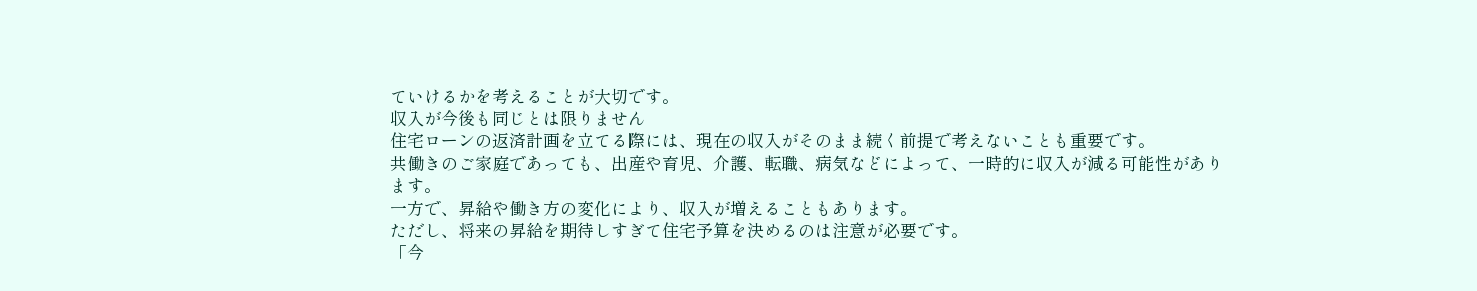ていけるかを考えることが大切です。
収入が今後も同じとは限りません
住宅ローンの返済計画を立てる際には、現在の収入がそのまま続く前提で考えないことも重要です。
共働きのご家庭であっても、出産や育児、介護、転職、病気などによって、一時的に収入が減る可能性があります。
一方で、昇給や働き方の変化により、収入が増えることもあります。
ただし、将来の昇給を期待しすぎて住宅予算を決めるのは注意が必要です。
「今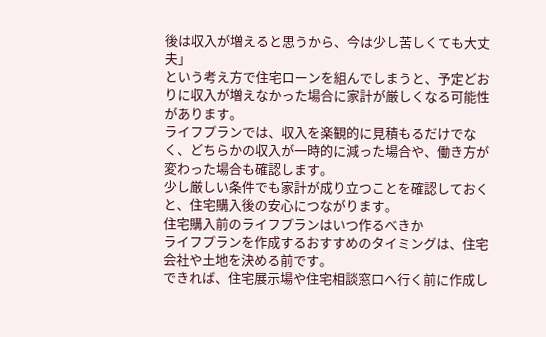後は収入が増えると思うから、今は少し苦しくても大丈夫」
という考え方で住宅ローンを組んでしまうと、予定どおりに収入が増えなかった場合に家計が厳しくなる可能性があります。
ライフプランでは、収入を楽観的に見積もるだけでなく、どちらかの収入が一時的に減った場合や、働き方が変わった場合も確認します。
少し厳しい条件でも家計が成り立つことを確認しておくと、住宅購入後の安心につながります。
住宅購入前のライフプランはいつ作るべきか
ライフプランを作成するおすすめのタイミングは、住宅会社や土地を決める前です。
できれば、住宅展示場や住宅相談窓口へ行く前に作成し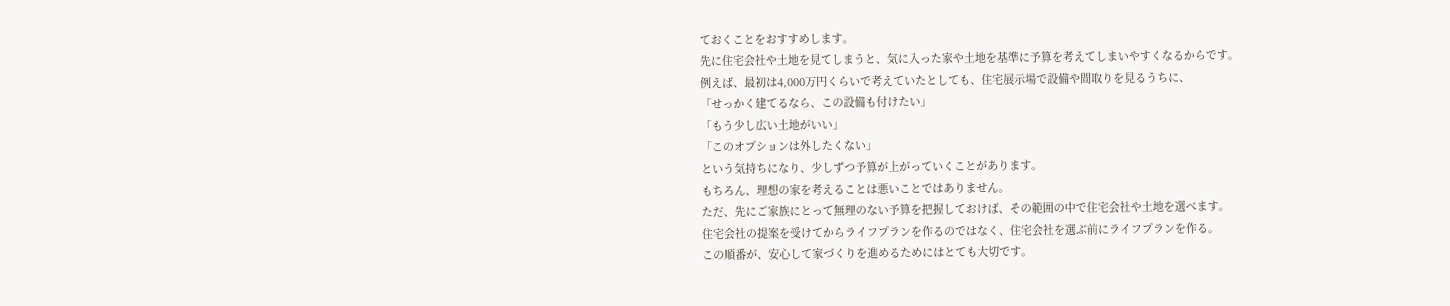ておくことをおすすめします。
先に住宅会社や土地を見てしまうと、気に入った家や土地を基準に予算を考えてしまいやすくなるからです。
例えば、最初は4,000万円くらいで考えていたとしても、住宅展示場で設備や間取りを見るうちに、
「せっかく建てるなら、この設備も付けたい」
「もう少し広い土地がいい」
「このオプションは外したくない」
という気持ちになり、少しずつ予算が上がっていくことがあります。
もちろん、理想の家を考えることは悪いことではありません。
ただ、先にご家族にとって無理のない予算を把握しておけば、その範囲の中で住宅会社や土地を選べます。
住宅会社の提案を受けてからライフプランを作るのではなく、住宅会社を選ぶ前にライフプランを作る。
この順番が、安心して家づくりを進めるためにはとても大切です。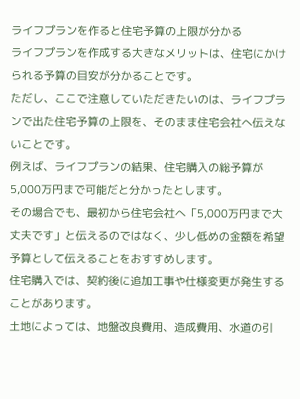ライフプランを作ると住宅予算の上限が分かる
ライフプランを作成する大きなメリットは、住宅にかけられる予算の目安が分かることです。
ただし、ここで注意していただきたいのは、ライフプランで出た住宅予算の上限を、そのまま住宅会社へ伝えないことです。
例えば、ライフプランの結果、住宅購入の総予算が5,000万円まで可能だと分かったとします。
その場合でも、最初から住宅会社へ「5,000万円まで大丈夫です」と伝えるのではなく、少し低めの金額を希望予算として伝えることをおすすめします。
住宅購入では、契約後に追加工事や仕様変更が発生することがあります。
土地によっては、地盤改良費用、造成費用、水道の引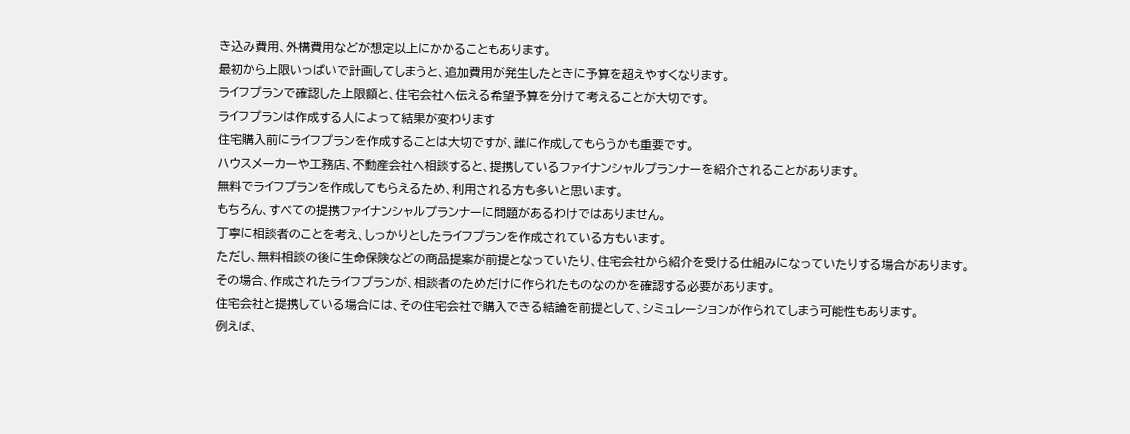き込み費用、外構費用などが想定以上にかかることもあります。
最初から上限いっぱいで計画してしまうと、追加費用が発生したときに予算を超えやすくなります。
ライフプランで確認した上限額と、住宅会社へ伝える希望予算を分けて考えることが大切です。
ライフプランは作成する人によって結果が変わります
住宅購入前にライフプランを作成することは大切ですが、誰に作成してもらうかも重要です。
ハウスメーカーや工務店、不動産会社へ相談すると、提携しているファイナンシャルプランナーを紹介されることがあります。
無料でライフプランを作成してもらえるため、利用される方も多いと思います。
もちろん、すべての提携ファイナンシャルプランナーに問題があるわけではありません。
丁寧に相談者のことを考え、しっかりとしたライフプランを作成されている方もいます。
ただし、無料相談の後に生命保険などの商品提案が前提となっていたり、住宅会社から紹介を受ける仕組みになっていたりする場合があります。
その場合、作成されたライフプランが、相談者のためだけに作られたものなのかを確認する必要があります。
住宅会社と提携している場合には、その住宅会社で購入できる結論を前提として、シミュレーションが作られてしまう可能性もあります。
例えば、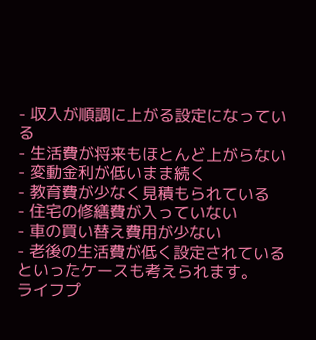- 収入が順調に上がる設定になっている
- 生活費が将来もほとんど上がらない
- 変動金利が低いまま続く
- 教育費が少なく見積もられている
- 住宅の修繕費が入っていない
- 車の買い替え費用が少ない
- 老後の生活費が低く設定されている
といったケースも考えられます。
ライフプ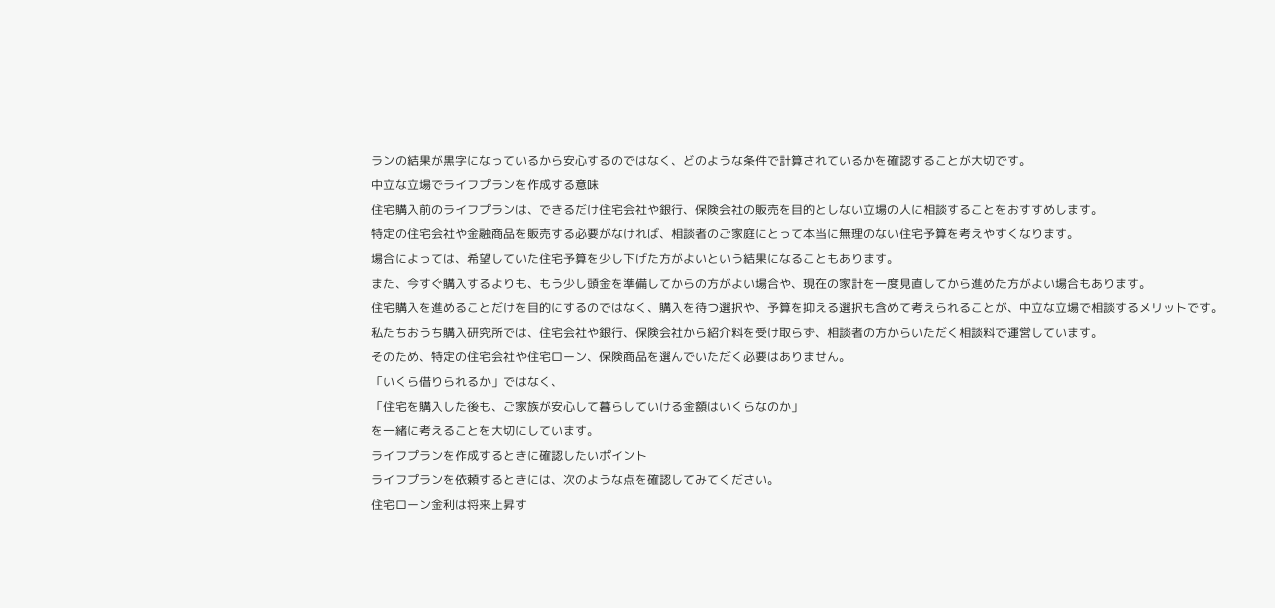ランの結果が黒字になっているから安心するのではなく、どのような条件で計算されているかを確認することが大切です。
中立な立場でライフプランを作成する意味
住宅購入前のライフプランは、できるだけ住宅会社や銀行、保険会社の販売を目的としない立場の人に相談することをおすすめします。
特定の住宅会社や金融商品を販売する必要がなければ、相談者のご家庭にとって本当に無理のない住宅予算を考えやすくなります。
場合によっては、希望していた住宅予算を少し下げた方がよいという結果になることもあります。
また、今すぐ購入するよりも、もう少し頭金を準備してからの方がよい場合や、現在の家計を一度見直してから進めた方がよい場合もあります。
住宅購入を進めることだけを目的にするのではなく、購入を待つ選択や、予算を抑える選択も含めて考えられることが、中立な立場で相談するメリットです。
私たちおうち購入研究所では、住宅会社や銀行、保険会社から紹介料を受け取らず、相談者の方からいただく相談料で運営しています。
そのため、特定の住宅会社や住宅ローン、保険商品を選んでいただく必要はありません。
「いくら借りられるか」ではなく、
「住宅を購入した後も、ご家族が安心して暮らしていける金額はいくらなのか」
を一緒に考えることを大切にしています。
ライフプランを作成するときに確認したいポイント
ライフプランを依頼するときには、次のような点を確認してみてください。
住宅ローン金利は将来上昇す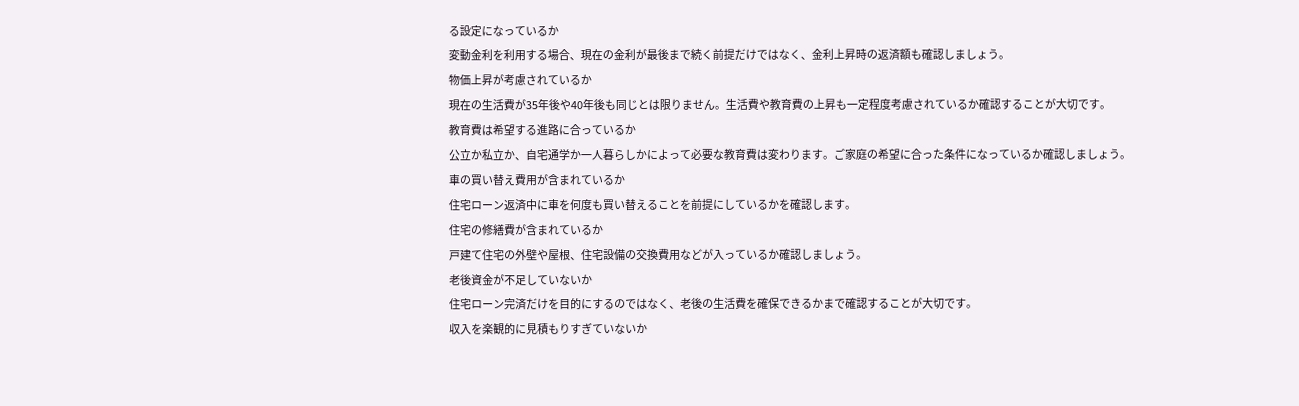る設定になっているか
変動金利を利用する場合、現在の金利が最後まで続く前提だけではなく、金利上昇時の返済額も確認しましょう。
物価上昇が考慮されているか
現在の生活費が35年後や40年後も同じとは限りません。生活費や教育費の上昇も一定程度考慮されているか確認することが大切です。
教育費は希望する進路に合っているか
公立か私立か、自宅通学か一人暮らしかによって必要な教育費は変わります。ご家庭の希望に合った条件になっているか確認しましょう。
車の買い替え費用が含まれているか
住宅ローン返済中に車を何度も買い替えることを前提にしているかを確認します。
住宅の修繕費が含まれているか
戸建て住宅の外壁や屋根、住宅設備の交換費用などが入っているか確認しましょう。
老後資金が不足していないか
住宅ローン完済だけを目的にするのではなく、老後の生活費を確保できるかまで確認することが大切です。
収入を楽観的に見積もりすぎていないか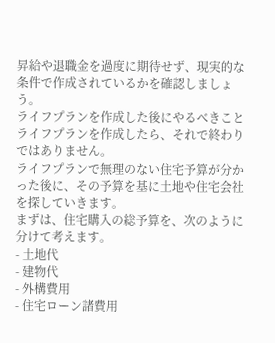昇給や退職金を過度に期待せず、現実的な条件で作成されているかを確認しましょう。
ライフプランを作成した後にやるべきこと
ライフプランを作成したら、それで終わりではありません。
ライフプランで無理のない住宅予算が分かった後に、その予算を基に土地や住宅会社を探していきます。
まずは、住宅購入の総予算を、次のように分けて考えます。
- 土地代
- 建物代
- 外構費用
- 住宅ローン諸費用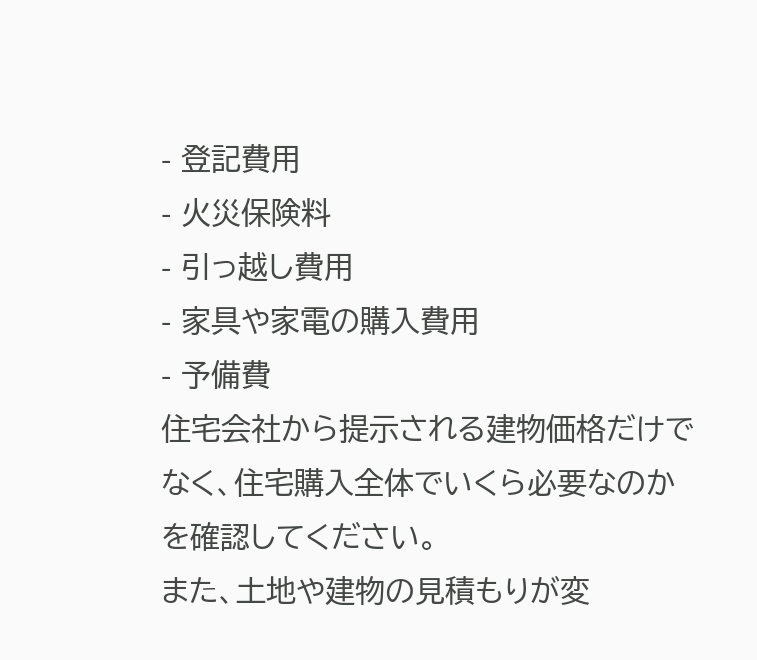- 登記費用
- 火災保険料
- 引っ越し費用
- 家具や家電の購入費用
- 予備費
住宅会社から提示される建物価格だけでなく、住宅購入全体でいくら必要なのかを確認してください。
また、土地や建物の見積もりが変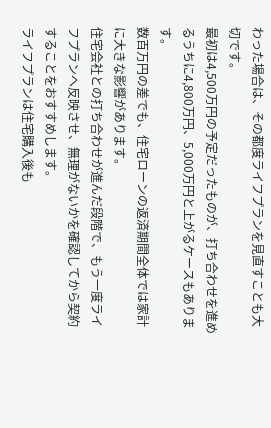わった場合は、その都度ライフプランを見直すことも大切です。
最初は4,500万円の予定だったものが、打ち合わせを進めるうちに4,800万円、5,000万円と上がるケースもあります。
数百万円の差でも、住宅ローンの返済期間全体では家計に大きな影響があります。
住宅会社との打ち合わせが進んだ段階で、もう一度ライフプランへ反映させ、無理がないかを確認してから契約することをおすすめします。
ライフプランは住宅購入後も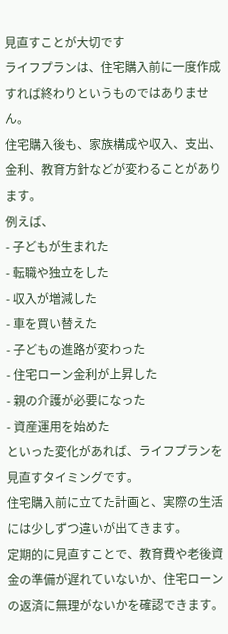見直すことが大切です
ライフプランは、住宅購入前に一度作成すれば終わりというものではありません。
住宅購入後も、家族構成や収入、支出、金利、教育方針などが変わることがあります。
例えば、
- 子どもが生まれた
- 転職や独立をした
- 収入が増減した
- 車を買い替えた
- 子どもの進路が変わった
- 住宅ローン金利が上昇した
- 親の介護が必要になった
- 資産運用を始めた
といった変化があれば、ライフプランを見直すタイミングです。
住宅購入前に立てた計画と、実際の生活には少しずつ違いが出てきます。
定期的に見直すことで、教育費や老後資金の準備が遅れていないか、住宅ローンの返済に無理がないかを確認できます。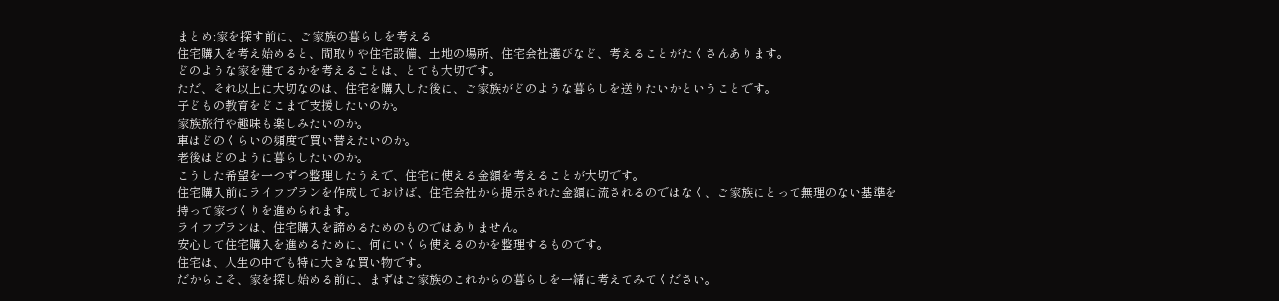まとめ:家を探す前に、ご家族の暮らしを考える
住宅購入を考え始めると、間取りや住宅設備、土地の場所、住宅会社選びなど、考えることがたくさんあります。
どのような家を建てるかを考えることは、とても大切です。
ただ、それ以上に大切なのは、住宅を購入した後に、ご家族がどのような暮らしを送りたいかということです。
子どもの教育をどこまで支援したいのか。
家族旅行や趣味も楽しみたいのか。
車はどのくらいの頻度で買い替えたいのか。
老後はどのように暮らしたいのか。
こうした希望を一つずつ整理したうえで、住宅に使える金額を考えることが大切です。
住宅購入前にライフプランを作成しておけば、住宅会社から提示された金額に流されるのではなく、ご家族にとって無理のない基準を持って家づくりを進められます。
ライフプランは、住宅購入を諦めるためのものではありません。
安心して住宅購入を進めるために、何にいくら使えるのかを整理するものです。
住宅は、人生の中でも特に大きな買い物です。
だからこそ、家を探し始める前に、まずはご家族のこれからの暮らしを一緒に考えてみてください。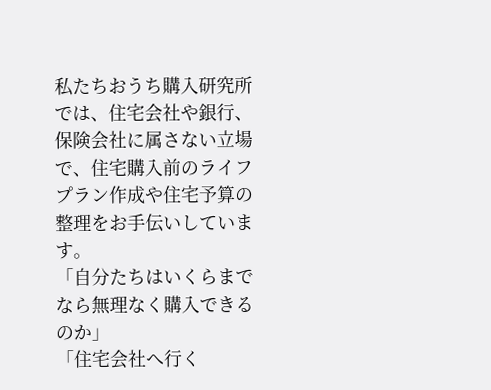私たちおうち購入研究所では、住宅会社や銀行、保険会社に属さない立場で、住宅購入前のライフプラン作成や住宅予算の整理をお手伝いしています。
「自分たちはいくらまでなら無理なく購入できるのか」
「住宅会社へ行く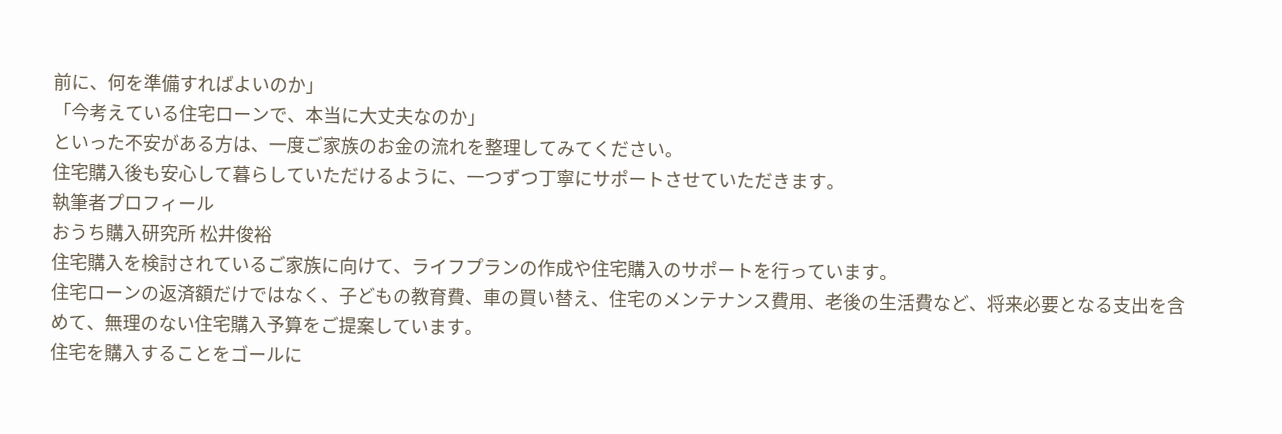前に、何を準備すればよいのか」
「今考えている住宅ローンで、本当に大丈夫なのか」
といった不安がある方は、一度ご家族のお金の流れを整理してみてください。
住宅購入後も安心して暮らしていただけるように、一つずつ丁寧にサポートさせていただきます。
執筆者プロフィール
おうち購入研究所 松井俊裕
住宅購入を検討されているご家族に向けて、ライフプランの作成や住宅購入のサポートを行っています。
住宅ローンの返済額だけではなく、子どもの教育費、車の買い替え、住宅のメンテナンス費用、老後の生活費など、将来必要となる支出を含めて、無理のない住宅購入予算をご提案しています。
住宅を購入することをゴールに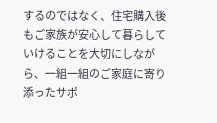するのではなく、住宅購入後もご家族が安心して暮らしていけることを大切にしながら、一組一組のご家庭に寄り添ったサポ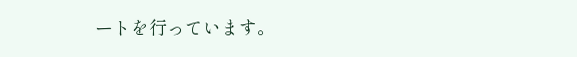ートを行っています。